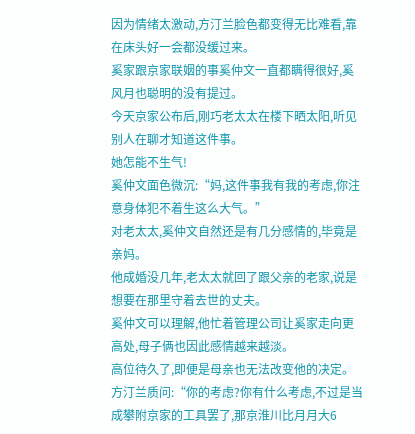因为情绪太激动,方汀兰脸色都变得无比难看,靠在床头好一会都没缓过来。
奚家跟京家联姻的事奚仲文一直都瞒得很好,奚风月也聪明的没有提过。
今天京家公布后,刚巧老太太在楼下晒太阳,听见别人在聊才知道这件事。
她怎能不生气!
奚仲文面色微沉:“妈,这件事我有我的考虑,你注意身体犯不着生这么大气。”
对老太太,奚仲文自然还是有几分感情的,毕竟是亲妈。
他成婚没几年,老太太就回了跟父亲的老家,说是想要在那里守着去世的丈夫。
奚仲文可以理解,他忙着管理公司让奚家走向更高处,母子俩也因此感情越来越淡。
高位待久了,即便是母亲也无法改变他的决定。
方汀兰质问:“你的考虑?你有什么考虑,不过是当成攀附京家的工具罢了,那京淮川比月月大6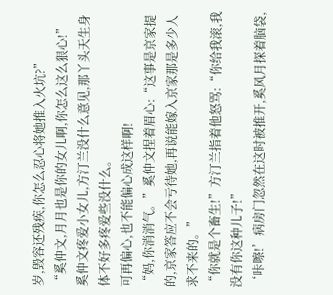岁,毁容还残疾,你怎么忍心将她推入火坑?”
“奚仲文,月月也是你的女儿啊,你怎么这么狠心!”
奚仲文疼爱小女儿,方汀兰没什么意见,那丫头天生身体不好多疼爱些没什么。
可再偏心,也不能偏心成这样啊!
“妈,你消消气。”奚仲文捏着眉心:“这事是京家提的,京家答应不会亏待她,再说能嫁入京家那是多少人求不来的。”
“你就是个畜生!”方汀兰指着他怒骂:“你给我滚,我没有你这种儿子!”
‘咔嚓!’病房门忽然在这时被推开,奚风月探着脑袋,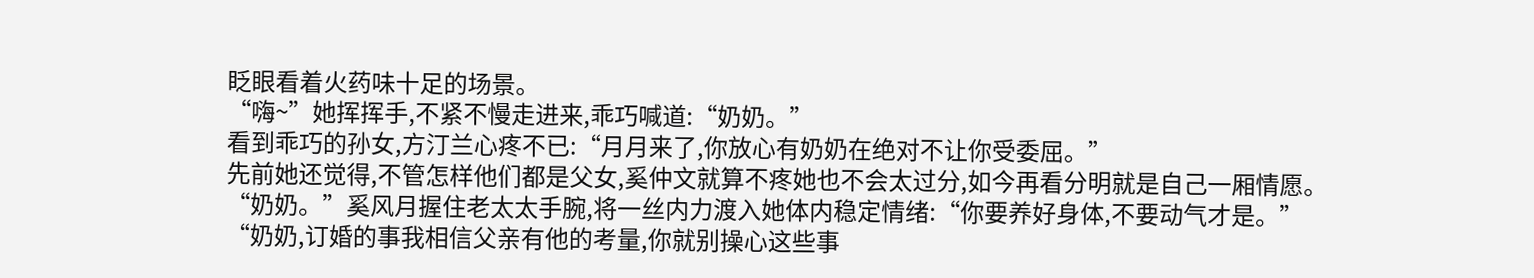眨眼看着火药味十足的场景。
“嗨~”她挥挥手,不紧不慢走进来,乖巧喊道:“奶奶。”
看到乖巧的孙女,方汀兰心疼不已:“月月来了,你放心有奶奶在绝对不让你受委屈。”
先前她还觉得,不管怎样他们都是父女,奚仲文就算不疼她也不会太过分,如今再看分明就是自己一厢情愿。
“奶奶。”奚风月握住老太太手腕,将一丝内力渡入她体内稳定情绪:“你要养好身体,不要动气才是。”
“奶奶,订婚的事我相信父亲有他的考量,你就别操心这些事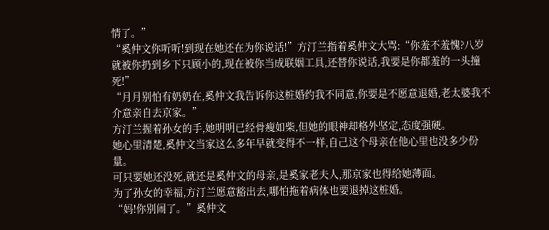情了。”
“奚仲文你听听!到现在她还在为你说话!”方汀兰指着奚仲文大骂:“你羞不羞愧?八岁就被你扔到乡下只顾小的,现在被你当成联姻工具,还替你说话,我要是你都羞的一头撞死!”
“月月别怕有奶奶在,奚仲文我告诉你这桩婚约我不同意,你要是不愿意退婚,老太婆我不介意亲自去京家。”
方汀兰握着孙女的手,她明明已经骨瘦如柴,但她的眼神却格外坚定,态度强硬。
她心里清楚,奚仲文当家这么多年早就变得不一样,自己这个母亲在他心里也没多少份量。
可只要她还没死,就还是奚仲文的母亲,是奚家老夫人,那京家也得给她薄面。
为了孙女的幸福,方汀兰愿意豁出去,哪怕拖着病体也要退掉这桩婚。
“妈!你别闹了。”奚仲文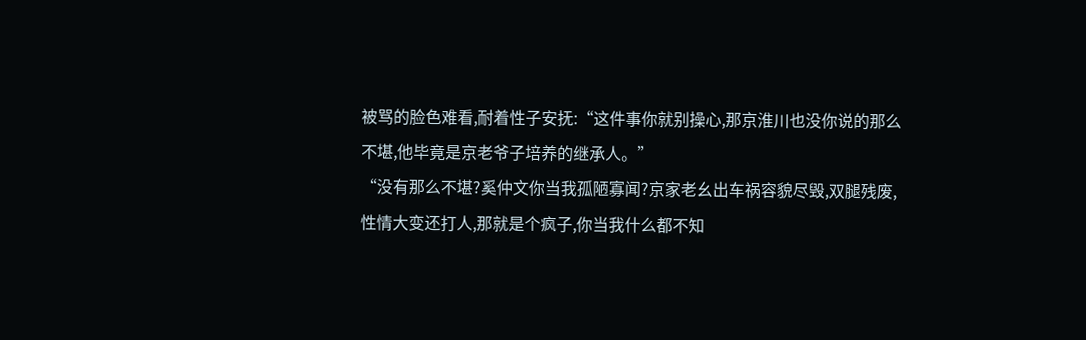被骂的脸色难看,耐着性子安抚:“这件事你就别操心,那京淮川也没你说的那么不堪,他毕竟是京老爷子培养的继承人。”
“没有那么不堪?奚仲文你当我孤陋寡闻?京家老幺出车祸容貌尽毁,双腿残废,性情大变还打人,那就是个疯子,你当我什么都不知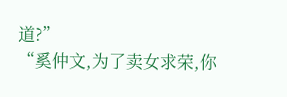道?”
“奚仲文,为了卖女求荣,你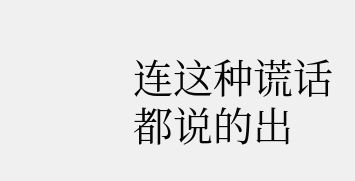连这种谎话都说的出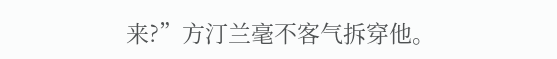来?”方汀兰毫不客气拆穿他。